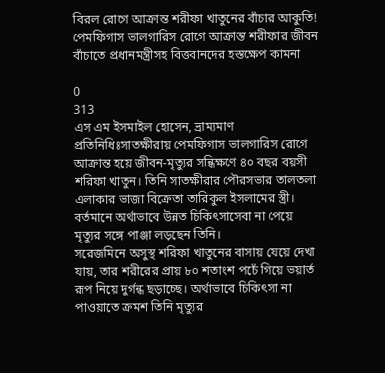বিরল রোগে আক্রান্ত শরীফা খাতুনের বাঁচার আকুতি!  পেমফিগাস ভালগারিস রোগে আক্রান্ত শরীফার জীবন বাঁচাতে প্রধানমন্ত্রীসহ বিত্তবানদের হস্তক্ষেপ কামনা

0
313
এস এম ইসমাইল হোসেন, ভ্রাম্যমাণ প্রতিনিধিঃসাতক্ষীরায় পেমফিগাস ভালগারিস রোগে আক্রান্ত হয়ে জীবন-মৃত্যুর সন্ধিক্ষণে ৪০ বছর বয়সী শরিফা খাতুন। তিনি সাতক্ষীরার পৌরসভার তালতলা এলাকার ভাজা বিক্রেতা তারিকুল ইসলামের স্ত্রী। বর্তমানে অর্থাভাবে উন্নত চিকিৎসাসেবা না পেয়ে মৃত্যুর সঙ্গে পাঞ্জা লড়ছেন তিনি।
সরেজমিনে অসুস্থ শরিফা খাতুনের বাসায় যেয়ে দেখা যায়, তার শরীরের প্রায় ৮০ শতাংশ পচেঁ গিয়ে ভয়ার্ত রূপ নিয়ে দুর্গন্ধ ছড়াচ্ছে। অর্থাভাবে চিকিৎসা না পাওয়াতে ক্রমশ তিনি মৃত্যুর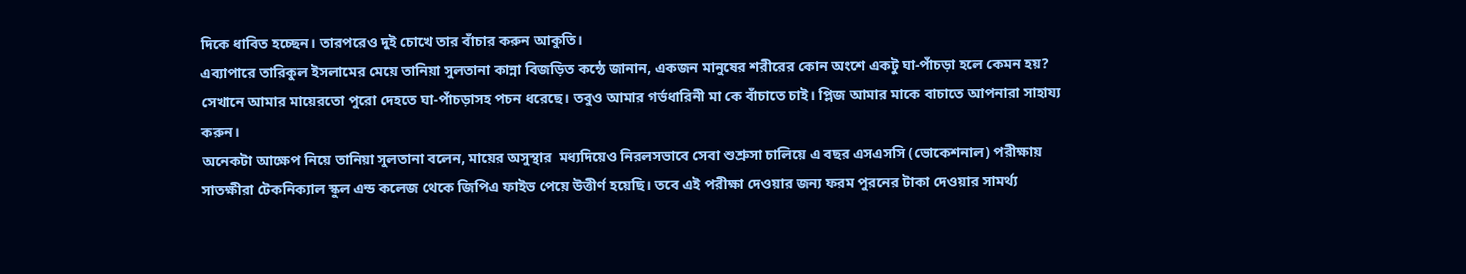দিকে ধাবিত হচ্ছেন। তারপরেও দুই চোখে তার বাঁচার করুন আকুতি।
এব্যাপারে তারিকুল ইসলামের মেয়ে তানিয়া সুলতানা কান্না বিজড়িত কন্ঠে জানান, একজন মানুষের শরীরের কোন অংশে একটু ঘা-পাঁচড়া হলে কেমন হয়? সেখানে আমার মায়েরতো পুরো দেহতে ঘা-পাঁচড়াসহ পচন ধরেছে। তবুও আমার গর্ভধারিনী মা কে বাঁচাতে চাই। প্লিজ আমার মাকে বাচাতে আপনারা সাহায্য করুন।
অনেকটা আক্ষেপ নিয়ে তানিয়া সুলতানা বলেন, মায়ের অসুস্থার  মধ্যদিয়েও নিরলসভাবে সেবা শুশ্রুসা চালিয়ে এ বছর এসএসসি (ভোকেশনাল) পরীক্ষায় সাতক্ষীরা টেকনিক্যাল স্কুল এন্ড কলেজ থেকে জিপিএ ফাইভ পেয়ে উত্তীর্ণ হয়েছি। তবে এই পরীক্ষা দেওয়ার জন্য ফরম পুরনের টাকা দেওয়ার সামর্থ্য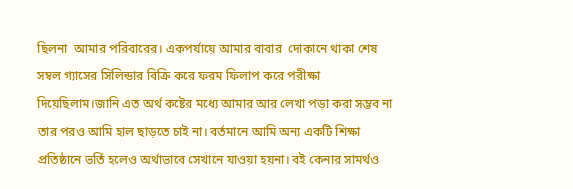ছিলনা  আমার পরিবারের। একপর্যায়ে আমার বাবার  দোকানে থাকা শেষ সম্বল গ্যাসের সিলিন্ডার বিক্রি করে ফরম ফিলাপ করে পরীক্ষা দিয়েছিলাম।জানি এত অর্থ কষ্টের মধ্যে আমার আর লেখা পড়া করা সম্ভব না তার পরও আমি হাল ছাড়তে চাই না। বর্তমানে আমি অন্য একটি শিক্ষা প্রতিষ্ঠানে ভর্তি হলেও অর্থাভাবে সেখানে যাওয়া হয়না। বই কেনার সামর্থও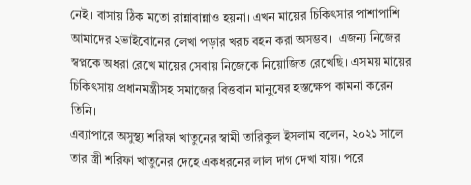নেই। বাসায় ঠিক মতো রান্নাবান্নাও হয়না। এখন মায়ের চিকিৎসার পাশাপাশি আমাদের ২ভাইবোনের লেখা পড়ার খরচ বহন করা অসম্ভব।  এজন্য নিজের স্বপ্নকে অধরা রেখে মায়ের সেবায় নিজেকে নিয়োজিত রেখেছি। এসময় মায়ের চিকিৎসায় প্রধানমন্ত্রীসহ সমাজের বিত্তবান মানুষের হস্তক্ষেপ কামনা করেন তিনি।
এব্যাপারে অসুস্থ্য শরিফা খাতুনের স্বামী তারিকুল ইসলাম বলেন, ২০২১ সালে তার স্ত্রী শরিফা খাতুনের দেহে একধরনের লাল দাগ দেখা যায়। পরে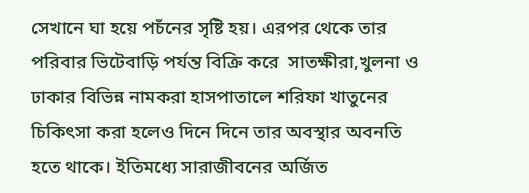সেখানে ঘা হয়ে পচঁনের সৃষ্টি হয়। এরপর থেকে তার পরিবার ভিটেবাড়ি পর্যন্ত বিক্রি করে  সাতক্ষীরা,খুলনা ও ঢাকার বিভিন্ন নামকরা হাসপাতালে শরিফা খাতুনের চিকিৎসা করা হলেও দিনে দিনে তার অবস্থার অবনতি হতে থাকে। ইতিমধ্যে সারাজীবনের অর্জিত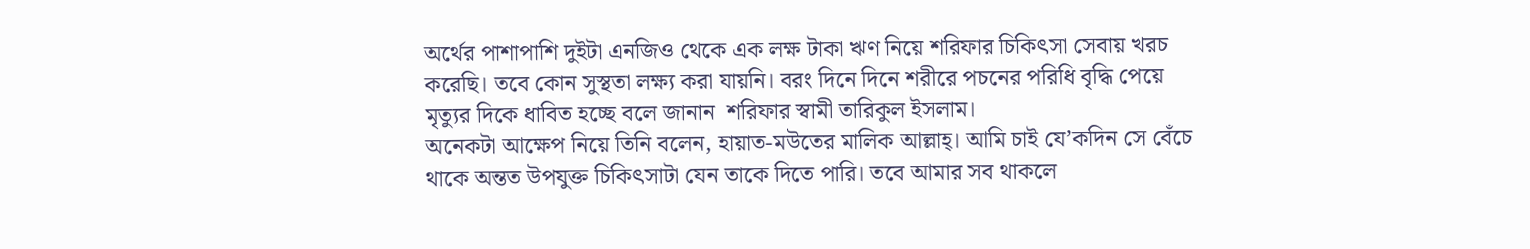অর্থের পাশাপাশি দুইটা এনজিও থেকে এক লক্ষ টাকা ঋণ নিয়ে শরিফার চিকিৎসা সেবায় খরচ করেছি। তবে কোন সুস্থতা লক্ষ্য করা যায়নি। বরং দিনে দিনে শরীরে পচনের পরিধি বৃদ্ধি পেয়ে মৃত্যুর দিকে ধাবিত হচ্ছে বলে জানান  শরিফার স্বামী তারিকুল ইসলাম।
অনেকটা আক্ষেপ নিয়ে তিনি বলেন, হায়াত-মউতের মালিক আল্লাহ্। আমি চাই যে’কদিন সে বেঁচে থাকে অন্তত উপযুক্ত চিকিৎসাটা যেন তাকে দিতে পারি। তবে আমার সব থাকলে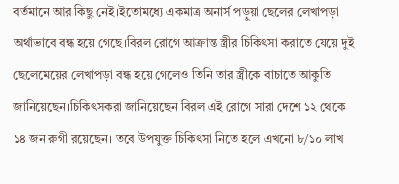বর্তমানে আর কিছু নেই।ইতোমধ্যে একমাত্র অনার্স পড়ুয়া ছেলের লেখাপড়া অর্থাভাবে বন্ধ হয়ে গেছে।বিরল রোগে আক্রান্ত স্ত্রীর চিকিৎসা করাতে যেয়ে দুই ছেলেমেয়ের লেখাপড়া বন্ধ হয়ে গেলেও তিনি তার স্ত্রীকে বাচাতে আকুতি জানিয়েছেন।চিকিৎসকরা জানিয়েছেন বিরল এই রোগে সারা দেশে ১২ থেকে ১৪ জন রুগী রয়েছেন। তবে উপযুক্ত চিকিৎসা নিতে হলে এখনো ৮/১০ লাখ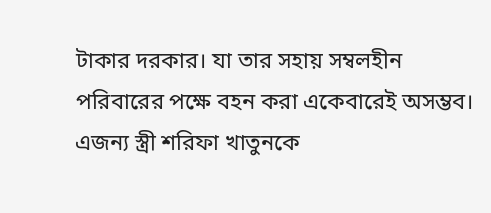টাকার দরকার। যা তার সহায় সম্বলহীন পরিবারের পক্ষে বহন করা একেবারেই অসম্ভব। এজন্য স্ত্রী শরিফা খাতুনকে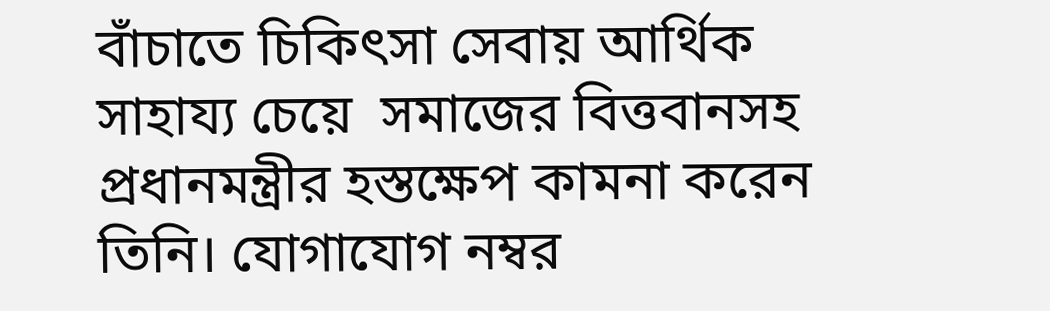বাঁচাতে চিকিৎসা সেবায় আর্থিক সাহায্য চেয়ে  সমাজের বিত্তবানসহ প্রধানমন্ত্রীর হস্তক্ষেপ কামনা করেন তিনি। যোগাযোগ নম্বর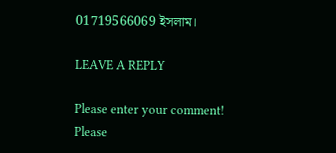01719566069 ইসলাম।

LEAVE A REPLY

Please enter your comment!
Please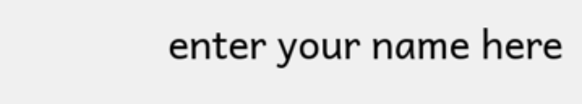enter your name here